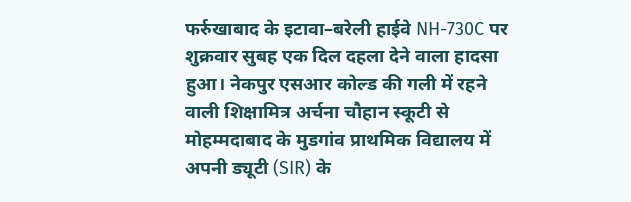फर्रुखाबाद के इटावा–बरेली हाईवे NH-730C पर शुक्रवार सुबह एक दिल दहला देने वाला हादसा हुआ। नेकपुर एसआर कोल्ड की गली में रहने वाली शिक्षामित्र अर्चना चौहान स्कूटी से मोहम्मदाबाद के मुडगांव प्राथमिक विद्यालय में अपनी ड्यूटी (SIR) के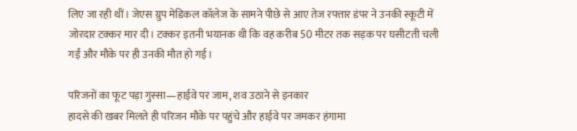लिए जा रही थीं। जेएस ग्रुप मेडिकल कॉलेज के सामने पीछे से आए तेज रफ्तार डंपर ने उनकी स्कूटी में जोरदार टक्कर मार दी। टक्कर इतनी भयानक थी कि वह करीब 50 मीटर तक सड़क पर घसीटती चली गईं और मौके पर ही उनकी मौत हो गई।

परिजनों का फूट पड़ा गुस्सा—हाईवे पर जाम, शव उठाने से इनकार
हादसे की खबर मिलते ही परिजन मौके पर पहुंचे और हाईवे पर जमकर हंगामा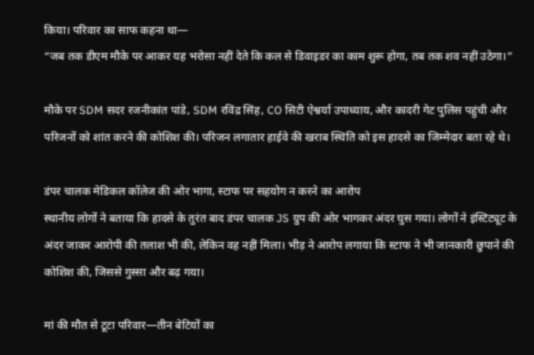किया। परिवार का साफ कहना था—
“जब तक डीएम मौके पर आकर यह भरोसा नहीं देते कि कल से डिवाइडर का काम शुरू होगा, तब तक शव नहीं उठेगा।”

मौके पर SDM सदर रजनीकांत पांडे, SDM रविंद्र सिंह, CO सिटी ऐश्वर्या उपाध्याय, और कादरी गेट पुलिस पहुंची और परिजनों को शांत करने की कोशिश की। परिजन लगातार हाईवे की खराब स्थिति को इस हादसे का जिम्मेदार बता रहे थे।

डंपर चालक मेडिकल कॉलेज की ओर भागा, स्टाफ पर सहयोग न करने का आरोप
स्थानीय लोगों ने बताया कि हादसे के तुरंत बाद डंपर चालक JS ग्रुप की ओर भागकर अंदर घुस गया। लोगों ने इंस्टिट्यूट के अंदर जाकर आरोपी की तलाश भी की, लेकिन वह नहीं मिला। भीड़ ने आरोप लगाया कि स्टाफ ने भी जानकारी छुपाने की कोशिश की, जिससे गुस्सा और बढ़ गया।

मां की मौत से टूटा परिवार—तीन बेटियों का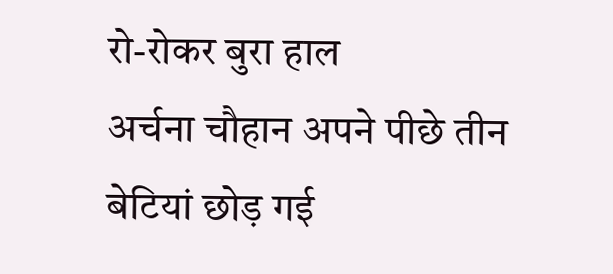रो-रोकर बुरा हाल
अर्चना चौहान अपने पीछे तीन बेटियां छोड़ गई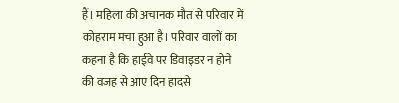हैं। महिला की अचानक मौत से परिवार में कोहराम मचा हुआ है। परिवार वालों का कहना है कि हाईवे पर डिवाइडर न होने की वजह से आए दिन हादसे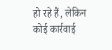हो रहे हैं, लेकिन कोई कार्रवाई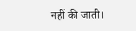नहीं की जाती।